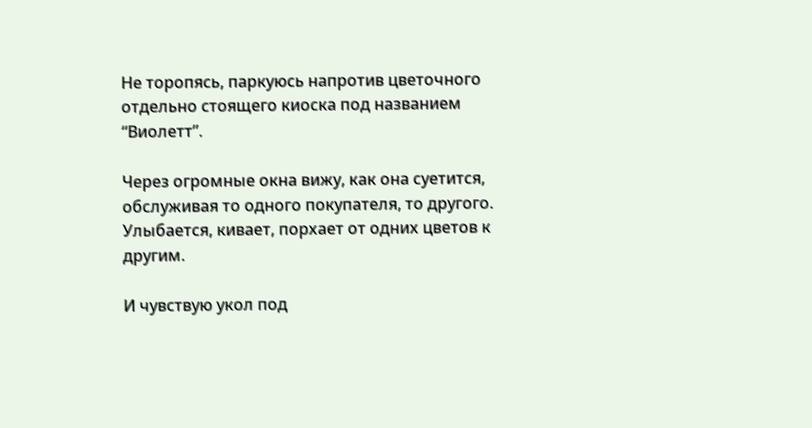Не торопясь, паркуюсь напротив цветочного отдельно стоящего киоска под названием “Виолетт”.

Через огромные окна вижу, как она суетится, обслуживая то одного покупателя, то другого. Улыбается, кивает, порхает от одних цветов к другим.

И чувствую укол под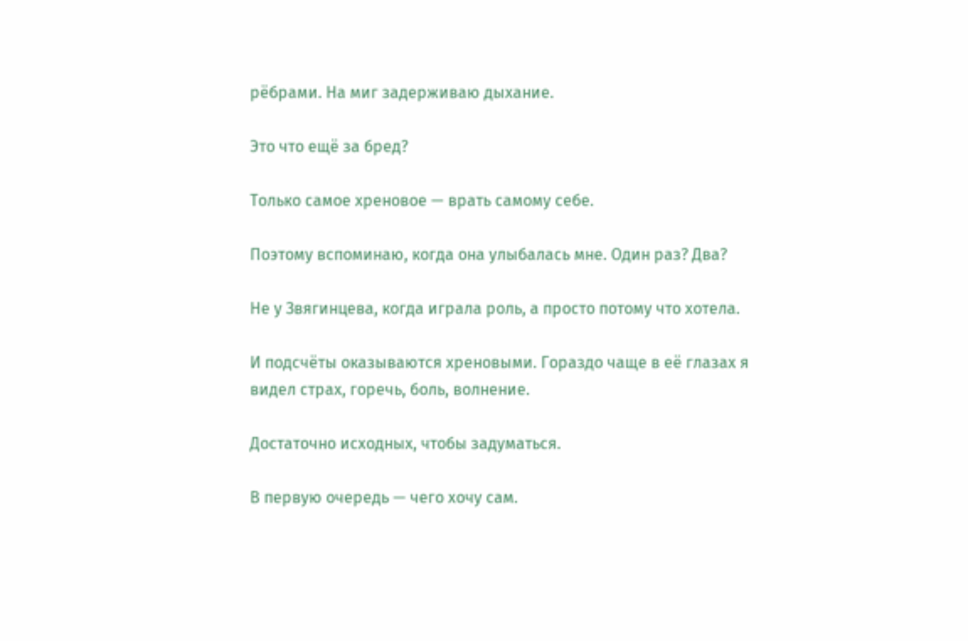рёбрами. На миг задерживаю дыхание.

Это что ещё за бред?

Только самое хреновое — врать самому себе.

Поэтому вспоминаю, когда она улыбалась мне. Один раз? Два?

Не у Звягинцева, когда играла роль, а просто потому что хотела.

И подсчёты оказываются хреновыми. Гораздо чаще в её глазах я видел страх, горечь, боль, волнение.

Достаточно исходных, чтобы задуматься.

В первую очередь — чего хочу сам.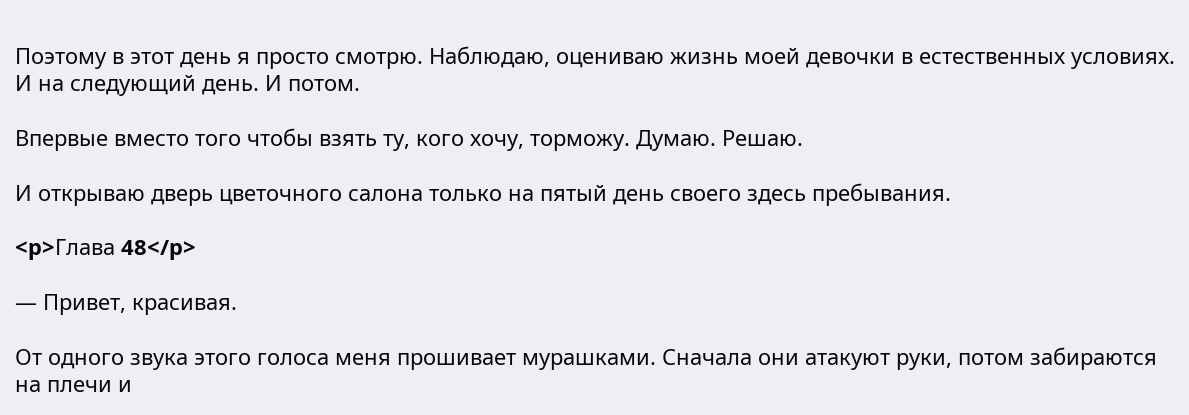Поэтому в этот день я просто смотрю. Наблюдаю, оцениваю жизнь моей девочки в естественных условиях. И на следующий день. И потом.

Впервые вместо того чтобы взять ту, кого хочу, торможу. Думаю. Решаю.

И открываю дверь цветочного салона только на пятый день своего здесь пребывания.

<p>Глава 48</p>

— Привет, красивая.

От одного звука этого голоса меня прошивает мурашками. Сначала они атакуют руки, потом забираются на плечи и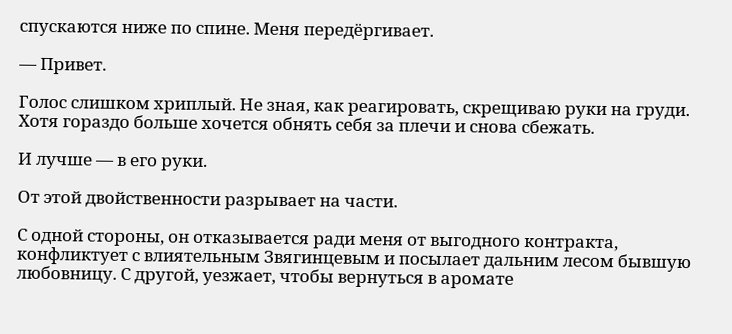спускаются ниже по спине. Меня передёргивает.

— Привет.

Голос слишком хриплый. Не зная, как реагировать, скрещиваю руки на груди. Хотя гораздо больше хочется обнять себя за плечи и снова сбежать.

И лучше — в его руки.

От этой двойственности разрывает на части.

С одной стороны, он отказывается ради меня от выгодного контракта, конфликтует с влиятельным Звягинцевым и посылает дальним лесом бывшую любовницу. С другой, уезжает, чтобы вернуться в аромате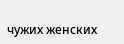чужих женских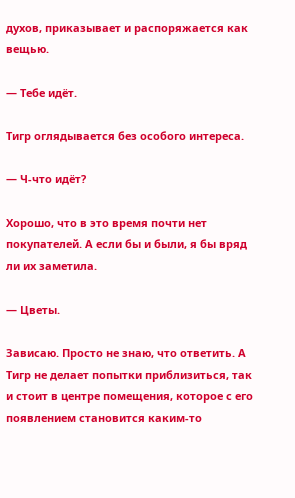духов, приказывает и распоряжается как вещью.

— Тебе идёт.

Тигр оглядывается без особого интереса.

— Ч-что идёт?

Хорошо, что в это время почти нет покупателей. А если бы и были, я бы вряд ли их заметила.

— Цветы.

Зависаю. Просто не знаю, что ответить. А Тигр не делает попытки приблизиться, так и стоит в центре помещения, которое с его появлением становится каким-то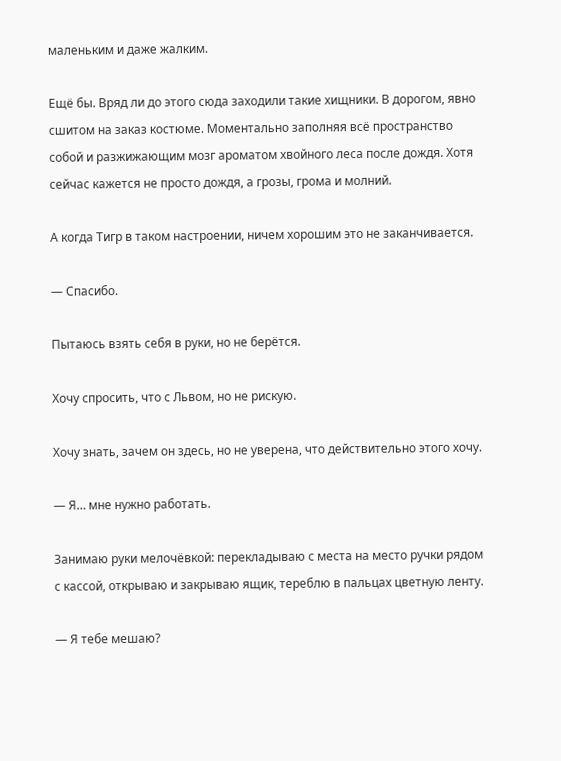маленьким и даже жалким.

Ещё бы. Вряд ли до этого сюда заходили такие хищники. В дорогом, явно сшитом на заказ костюме. Моментально заполняя всё пространство собой и разжижающим мозг ароматом хвойного леса после дождя. Хотя сейчас кажется не просто дождя, а грозы, грома и молний.

А когда Тигр в таком настроении, ничем хорошим это не заканчивается.

— Спасибо.

Пытаюсь взять себя в руки, но не берётся.

Хочу спросить, что с Львом, но не рискую.

Хочу знать, зачем он здесь, но не уверена, что действительно этого хочу.

— Я… мне нужно работать.

Занимаю руки мелочёвкой: перекладываю с места на место ручки рядом с кассой, открываю и закрываю ящик, тереблю в пальцах цветную ленту.

— Я тебе мешаю?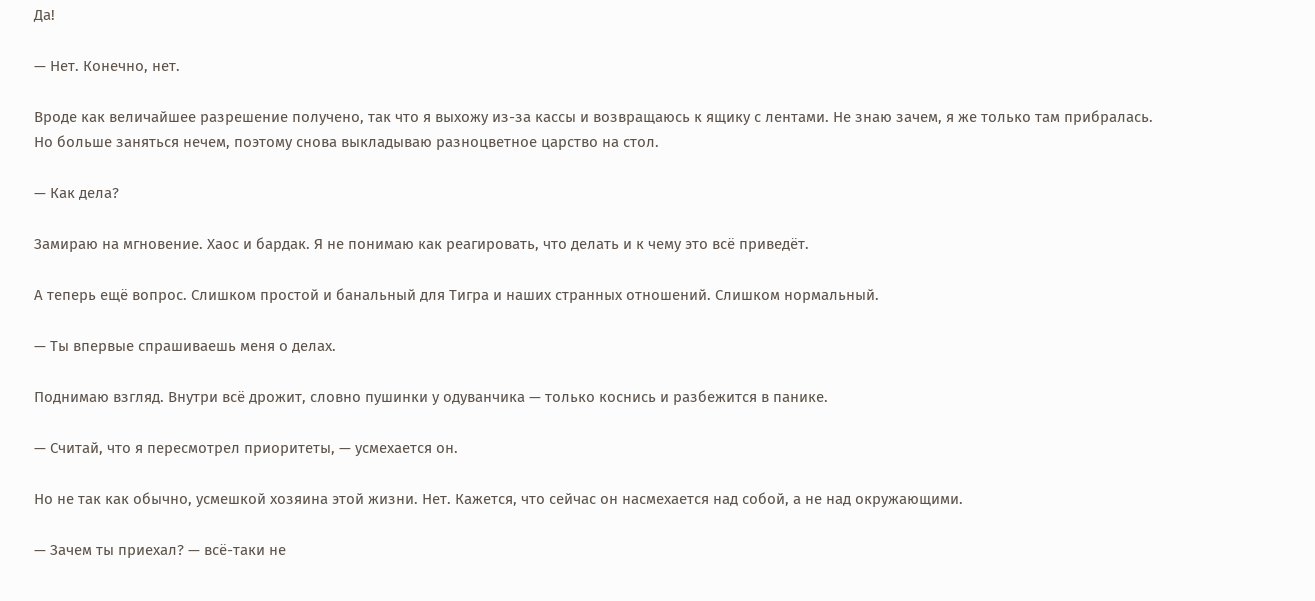Да!

— Нет. Конечно, нет.

Вроде как величайшее разрешение получено, так что я выхожу из-за кассы и возвращаюсь к ящику с лентами. Не знаю зачем, я же только там прибралась. Но больше заняться нечем, поэтому снова выкладываю разноцветное царство на стол.

— Как дела?

Замираю на мгновение. Хаос и бардак. Я не понимаю как реагировать, что делать и к чему это всё приведёт.

А теперь ещё вопрос. Слишком простой и банальный для Тигра и наших странных отношений. Слишком нормальный.

— Ты впервые спрашиваешь меня о делах.

Поднимаю взгляд. Внутри всё дрожит, словно пушинки у одуванчика — только коснись и разбежится в панике.

— Считай, что я пересмотрел приоритеты, — усмехается он.

Но не так как обычно, усмешкой хозяина этой жизни. Нет. Кажется, что сейчас он насмехается над собой, а не над окружающими.

— Зачем ты приехал? — всё-таки не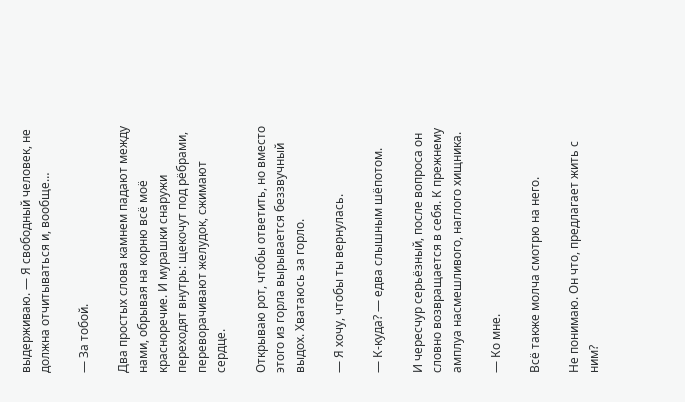выдерживаю. — Я свободный человек, не должна отчитываться и, вообще…

— За тобой.

Два простых слова камнем падают между нами, обрывая на корню всё моё красноречие. И мурашки снаружи переходят внутрь: щекочут под рёбрами, переворачивают желудок, сжимают сердце.

Открываю рот, чтобы ответить, но вместо этого из горла вырывается беззвучный выдох. Хватаюсь за горло.

— Я хочу, чтобы ты вернулась.

— К-куда? — едва слышным шёпотом.

И чересчур серьёзный, после вопроса он словно возвращается в себя. К прежнему амплуа насмешливого, наглого хищника.

— Ко мне.

Всё также молча смотрю на него.

Не понимаю. Он что, предлагает жить с ним?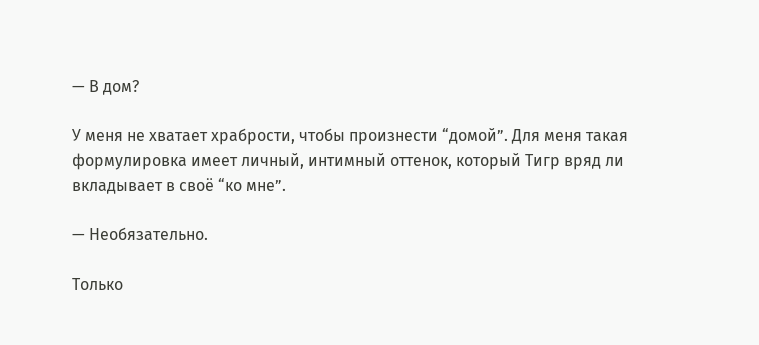— В дом?

У меня не хватает храбрости, чтобы произнести “домой”. Для меня такая формулировка имеет личный, интимный оттенок, который Тигр вряд ли вкладывает в своё “ко мне”.

— Необязательно.

Только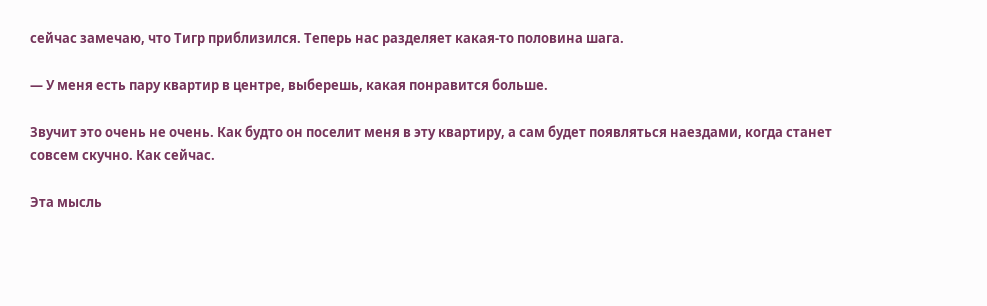сейчас замечаю, что Тигр приблизился. Теперь нас разделяет какая-то половина шага.

— У меня есть пару квартир в центре, выберешь, какая понравится больше.

Звучит это очень не очень. Как будто он поселит меня в эту квартиру, а сам будет появляться наездами, когда станет совсем скучно. Как сейчас.

Эта мысль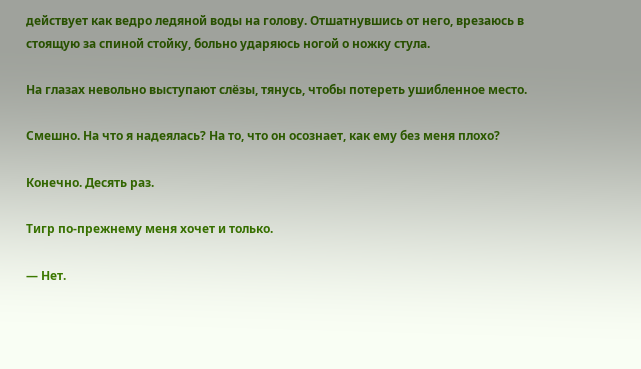действует как ведро ледяной воды на голову. Отшатнувшись от него, врезаюсь в стоящую за спиной стойку, больно ударяюсь ногой о ножку стула.

На глазах невольно выступают слёзы, тянусь, чтобы потереть ушибленное место.

Смешно. На что я надеялась? На то, что он осознает, как ему без меня плохо?

Конечно. Десять раз.

Тигр по-прежнему меня хочет и только.

— Нет.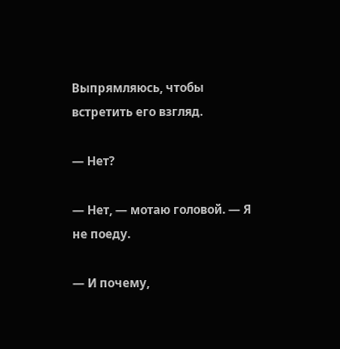Выпрямляюсь, чтобы встретить его взгляд.

— Нет?

— Нет, — мотаю головой. — Я не поеду.

— И почему,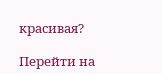красивая?

Перейти на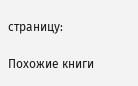страницу:

Похожие книги